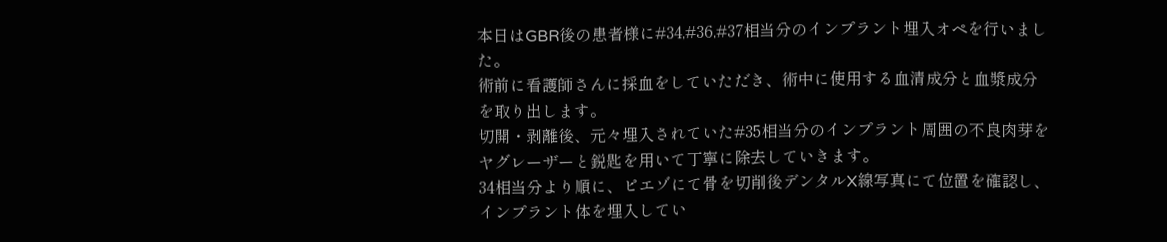本日はGBR後の患者様に#34,#36,#37相当分のインプラント埋入オペを行いました。
術前に看護師さんに採血をしていただき、術中に使用する血清成分と血漿成分を取り出します。
切開・剥離後、元々埋入されていた#35相当分のインプラント周囲の不良肉芽をヤグレーザーと鋭匙を用いて丁寧に除去していきます。
34相当分より順に、ピエゾにて骨を切削後デンタルX線写真にて位置を確認し、インプラント体を埋入してい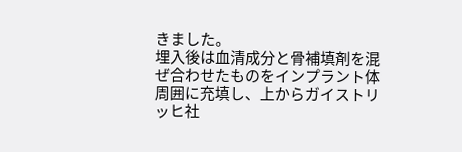きました。
埋入後は血清成分と骨補填剤を混ぜ合わせたものをインプラント体周囲に充填し、上からガイストリッヒ社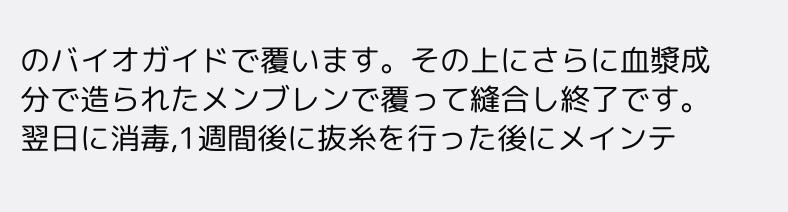のバイオガイドで覆います。その上にさらに血漿成分で造られたメンブレンで覆って縫合し終了です。
翌日に消毒,1週間後に抜糸を行った後にメインテ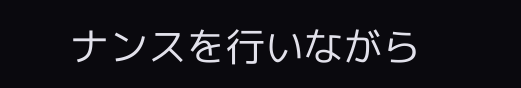ナンスを行いながら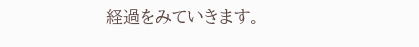経過をみていきます。